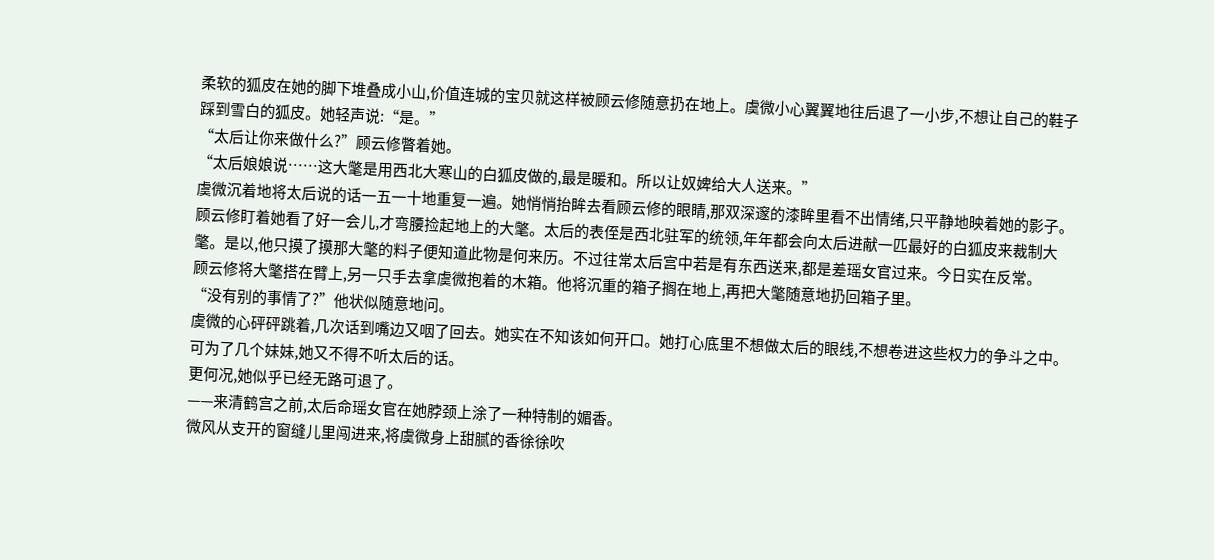柔软的狐皮在她的脚下堆叠成小山,价值连城的宝贝就这样被顾云修随意扔在地上。虞微小心翼翼地往后退了一小步,不想让自己的鞋子踩到雪白的狐皮。她轻声说:“是。”
“太后让你来做什么?”顾云修瞥着她。
“太后娘娘说……这大氅是用西北大寒山的白狐皮做的,最是暖和。所以让奴婢给大人送来。”
虞微沉着地将太后说的话一五一十地重复一遍。她悄悄抬眸去看顾云修的眼睛,那双深邃的漆眸里看不出情绪,只平静地映着她的影子。
顾云修盯着她看了好一会儿,才弯腰捡起地上的大氅。太后的表侄是西北驻军的统领,年年都会向太后进献一匹最好的白狐皮来裁制大氅。是以,他只摸了摸那大氅的料子便知道此物是何来历。不过往常太后宫中若是有东西送来,都是差瑶女官过来。今日实在反常。
顾云修将大氅搭在臂上,另一只手去拿虞微抱着的木箱。他将沉重的箱子搁在地上,再把大氅随意地扔回箱子里。
“没有别的事情了?”他状似随意地问。
虞微的心砰砰跳着,几次话到嘴边又咽了回去。她实在不知该如何开口。她打心底里不想做太后的眼线,不想卷进这些权力的争斗之中。可为了几个妹妹,她又不得不听太后的话。
更何况,她似乎已经无路可退了。
——来清鹤宫之前,太后命瑶女官在她脖颈上涂了一种特制的媚香。
微风从支开的窗缝儿里闯进来,将虞微身上甜腻的香徐徐吹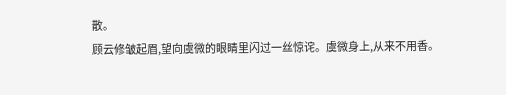散。
顾云修皱起眉,望向虞微的眼睛里闪过一丝惊诧。虞微身上,从来不用香。